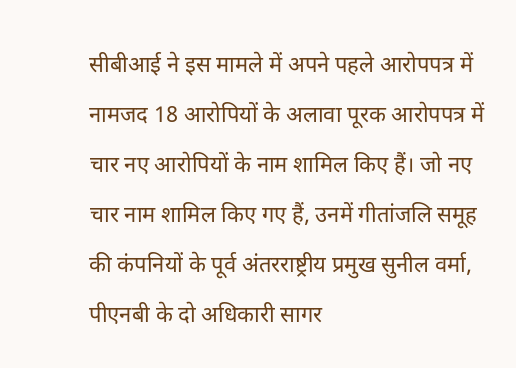सीबीआई ने इस मामले में अपने पहले आरोपपत्र में नामजद 18 आरोपियों के अलावा पूरक आरोपपत्र में चार नए आरोपियों के नाम शामिल किए हैं। जो नए चार नाम शामिल किए गए हैं, उनमें गीतांजलि समूह की कंपनियों के पूर्व अंतरराष्ट्रीय प्रमुख सुनील वर्मा, पीएनबी के दो अधिकारी सागर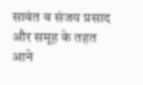सावंत व संजय प्रसाद और समूह के तहत आने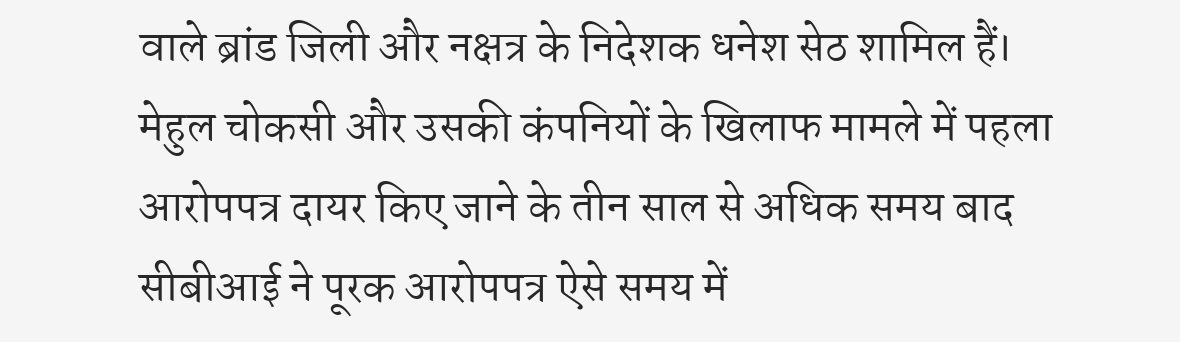वाले ब्रांड जिली और नक्षत्र के निदेशक धनेश सेठ शामिल हैं।
मेहुल चोकसी और उसकी कंपनियों के खिलाफ मामले में पहला आरोपपत्र दायर किए जाने के तीन साल से अधिक समय बाद सीबीआई ने पूरक आरोपपत्र ऐसे समय में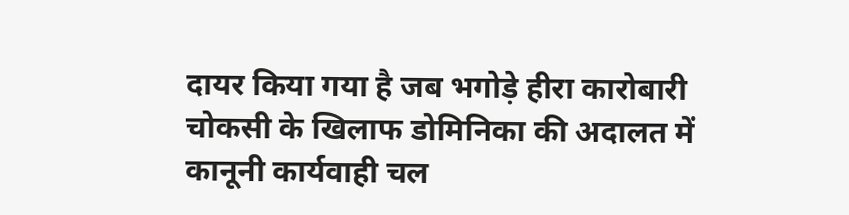दायर किया गया है जब भगोड़े हीरा कारोबारी चोकसी के खिलाफ डोमिनिका की अदालत में कानूनी कार्यवाही चल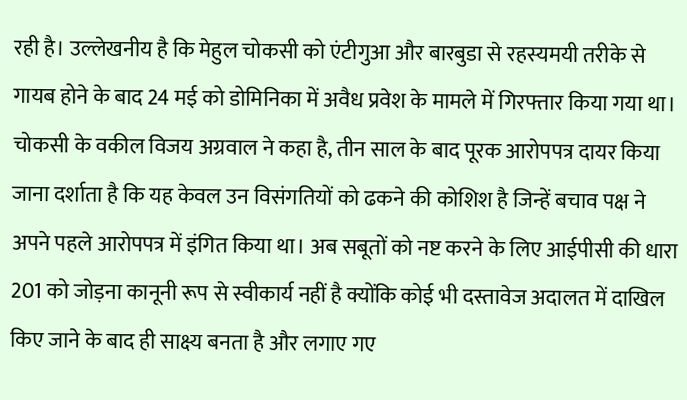रही है। उल्लेखनीय है कि मेहुल चोकसी को एंटीगुआ और बारबुडा से रहस्यमयी तरीके से गायब होने के बाद 24 मई को डोमिनिका में अवैध प्रवेश के मामले में गिरफ्तार किया गया था।
चोकसी के वकील विजय अग्रवाल ने कहा है, तीन साल के बाद पूरक आरोपपत्र दायर किया जाना दर्शाता है कि यह केवल उन विसंगतियों को ढकने की कोशिश है जिन्हें बचाव पक्ष ने अपने पहले आरोपपत्र में इंगित किया था। अब सबूतों को नष्ट करने के लिए आईपीसी की धारा 201 को जोड़ना कानूनी रूप से स्वीकार्य नहीं है क्योंकि कोई भी दस्तावेज अदालत में दाखिल किए जाने के बाद ही साक्ष्य बनता है और लगाए गए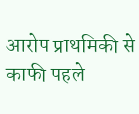आरोप प्राथमिकी से काफी पहले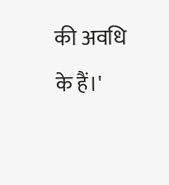की अवधि के हैं।'